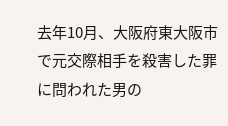去年10月、大阪府東大阪市で元交際相手を殺害した罪に問われた男の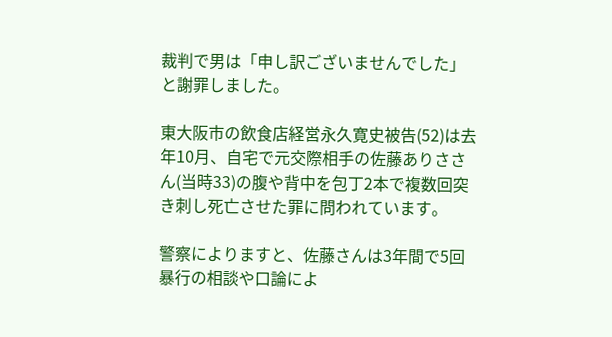裁判で男は「申し訳ございませんでした」と謝罪しました。

東大阪市の飲食店経営永久寛史被告(52)は去年10月、自宅で元交際相手の佐藤ありささん(当時33)の腹や背中を包丁2本で複数回突き刺し死亡させた罪に問われています。

警察によりますと、佐藤さんは3年間で5回暴行の相談や口論によ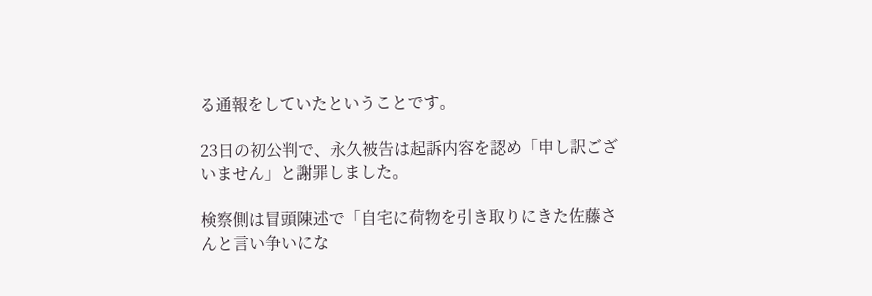る通報をしていたということです。

23日の初公判で、永久被告は起訴内容を認め「申し訳ございません」と謝罪しました。

検察側は冒頭陳述で「自宅に荷物を引き取りにきた佐藤さんと言い争いにな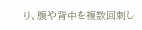り、腹や背中を複数回刺し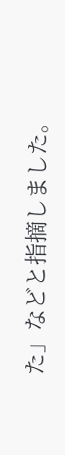た」などと指摘しました。